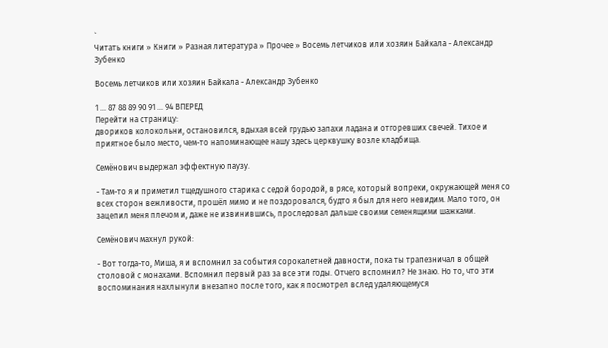`
Читать книги » Книги » Разная литература » Прочее » Восемь летчиков или хозяин Байкала - Александр Зубенко

Восемь летчиков или хозяин Байкала - Александр Зубенко

1 ... 87 88 89 90 91 ... 94 ВПЕРЕД
Перейти на страницу:
двориков колокольни, остановился, вдыхая всей грудью запахи ладана и отгоревших свечей. Тихое и приятное было место, чем-то напоминающее нашу здесь церквушку возле кладбища.

Семёнович выдержал эффектную паузу.

- Там-то я и приметил тщедушного старика с седой бородой, в рясе, который вопреки, окружающей меня со всех сторон вежливости, прошёл мимо и не поздоровался, будто я был для него невидим. Мало того, он зацепил меня плечом и, даже не извинившись, проследовал дальше своими семенящими шажками.

Семёнович махнул рукой:

- Вот тогда-то, Миша, я и вспомнил за события сорокалетней давности, пока ты трапезничал в общей столовой с монахами. Вспомнил первый раз за все эти годы. Отчего вспомнил? Не знаю. Но то, что эти воспоминания нахлынули внезапно после того, как я посмотрел вслед удаляющемуся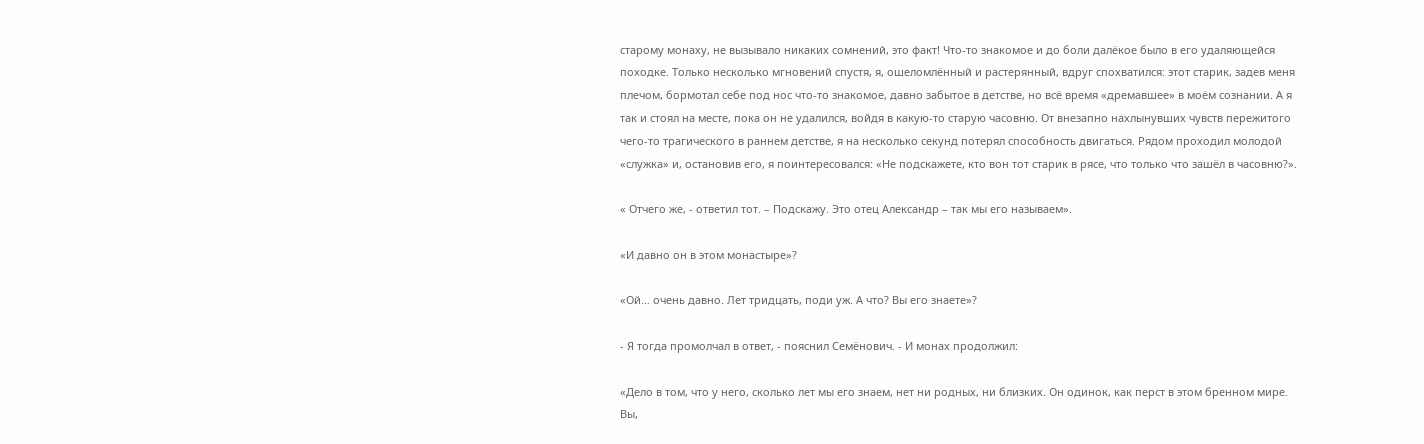старому монаху, не вызывало никаких сомнений, это факт! Что-то знакомое и до боли далёкое было в его удаляющейся походке. Только несколько мгновений спустя, я, ошеломлённый и растерянный, вдруг спохватился: этот старик, задев меня плечом, бормотал себе под нос что-то знакомое, давно забытое в детстве, но всё время «дремавшее» в моём сознании. А я так и стоял на месте, пока он не удалился, войдя в какую-то старую часовню. От внезапно нахлынувших чувств пережитого чего-то трагического в раннем детстве, я на несколько секунд потерял способность двигаться. Рядом проходил молодой «служка» и, остановив его, я поинтересовался: «Не подскажете, кто вон тот старик в рясе, что только что зашёл в часовню?».

« Отчего же, - ответил тот. – Подскажу. Это отец Александр – так мы его называем».

«И давно он в этом монастыре»?

«Ой… очень давно. Лет тридцать, поди уж. А что? Вы его знаете»?

- Я тогда промолчал в ответ, - пояснил Семёнович. - И монах продолжил:

«Дело в том, что у него, сколько лет мы его знаем, нет ни родных, ни близких. Он одинок, как перст в этом бренном мире. Вы,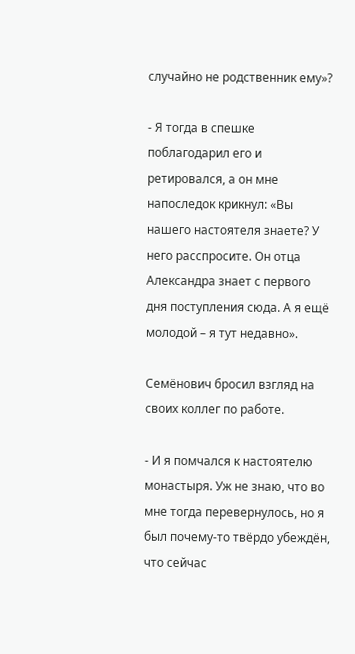случайно не родственник ему»?

- Я тогда в спешке поблагодарил его и ретировался, а он мне напоследок крикнул: «Вы нашего настоятеля знаете? У него расспросите. Он отца Александра знает с первого дня поступления сюда. А я ещё молодой – я тут недавно».

Семёнович бросил взгляд на своих коллег по работе.

- И я помчался к настоятелю монастыря. Уж не знаю, что во мне тогда перевернулось, но я был почему-то твёрдо убеждён, что сейчас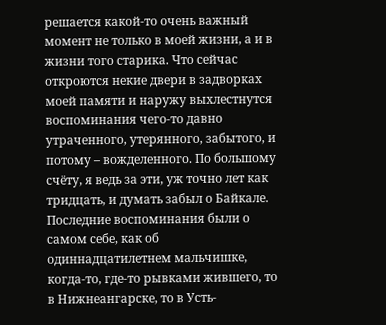решается какой-то очень важный момент не только в моей жизни, а и в жизни того старика. Что сейчас откроются некие двери в задворках моей памяти и наружу выхлестнутся воспоминания чего-то давно утраченного, утерянного, забытого, и потому – вожделенного. По большому счёту, я ведь за эти, уж точно лет как тридцать, и думать забыл о Байкале. Последние воспоминания были о самом себе, как об одиннадцатилетнем мальчишке, когда-то, где-то рывками жившего, то в Нижнеангарске, то в Усть-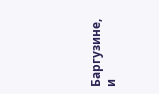Баргузине, и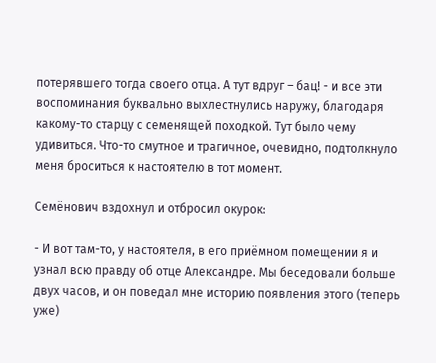потерявшего тогда своего отца. А тут вдруг – бац! - и все эти воспоминания буквально выхлестнулись наружу, благодаря какому-то старцу с семенящей походкой. Тут было чему удивиться. Что-то смутное и трагичное, очевидно, подтолкнуло меня броситься к настоятелю в тот момент.

Семёнович вздохнул и отбросил окурок:

- И вот там-то, у настоятеля, в его приёмном помещении я и узнал всю правду об отце Александре. Мы беседовали больше двух часов, и он поведал мне историю появления этого (теперь уже)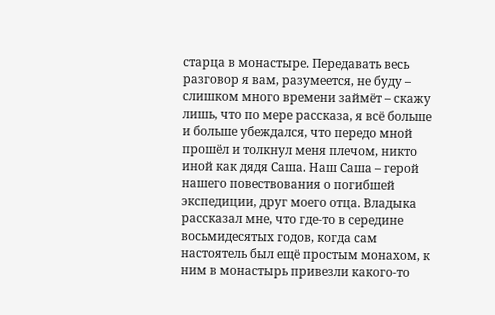старца в монастыре. Передавать весь разговор я вам, разумеется, не буду – слишком много времени займёт – скажу лишь, что по мере рассказа, я всё больше и больше убеждался, что передо мной прошёл и толкнул меня плечом, никто иной как дядя Саша. Наш Саша – герой нашего повествования о погибшей экспедиции, друг моего отца. Владыка рассказал мне, что где-то в середине восьмидесятых годов, когда сам настоятель был ещё простым монахом, к ним в монастырь привезли какого-то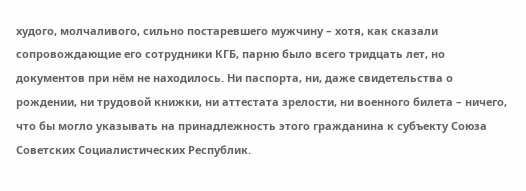худого, молчаливого, сильно постаревшего мужчину – хотя, как сказали сопровождающие его сотрудники КГБ, парню было всего тридцать лет, но документов при нём не находилось. Ни паспорта, ни, даже свидетельства о рождении, ни трудовой книжки, ни аттестата зрелости, ни военного билета – ничего, что бы могло указывать на принадлежность этого гражданина к субъекту Союза Советских Социалистических Республик.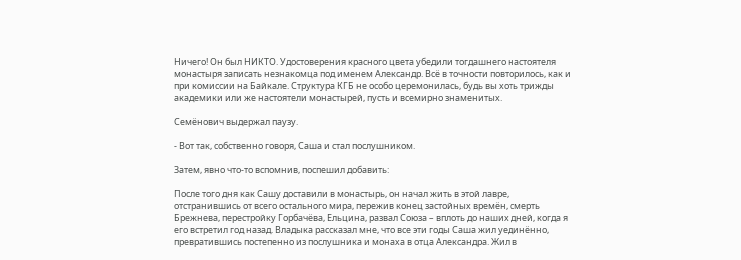Ничего! Он был НИКТО. Удостоверения красного цвета убедили тогдашнего настоятеля монастыря записать незнакомца под именем Александр. Всё в точности повторилось, как и при комиссии на Байкале. Структура КГБ не особо церемонилась, будь вы хоть трижды академики или же настоятели монастырей, пусть и всемирно знаменитых.

Семёнович выдержал паузу.

- Вот так, собственно говоря, Саша и стал послушником.

Затем, явно что-то вспомнив, поспешил добавить:

После того дня как Сашу доставили в монастырь, он начал жить в этой лавре, отстранившись от всего остального мира, пережив конец застойных времён, смерть Брежнева, перестройку Горбачёва, Ельцина, развал Союза – вплоть до наших дней, когда я его встретил год назад. Владыка рассказал мне, что все эти годы Саша жил уединённо, превратившись постепенно из послушника и монаха в отца Александра. Жил в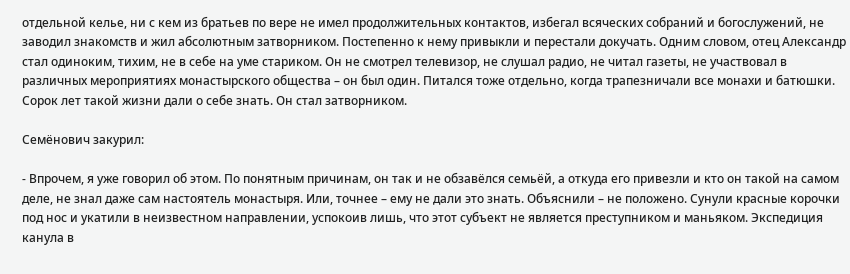отдельной келье, ни с кем из братьев по вере не имел продолжительных контактов, избегал всяческих собраний и богослужений, не заводил знакомств и жил абсолютным затворником. Постепенно к нему привыкли и перестали докучать. Одним словом, отец Александр стал одиноким, тихим, не в себе на уме стариком. Он не смотрел телевизор, не слушал радио, не читал газеты, не участвовал в различных мероприятиях монастырского общества – он был один. Питался тоже отдельно, когда трапезничали все монахи и батюшки. Сорок лет такой жизни дали о себе знать. Он стал затворником.

Семёнович закурил:

- Впрочем, я уже говорил об этом. По понятным причинам, он так и не обзавёлся семьёй, а откуда его привезли и кто он такой на самом деле, не знал даже сам настоятель монастыря. Или, точнее – ему не дали это знать. Объяснили – не положено. Сунули красные корочки под нос и укатили в неизвестном направлении, успокоив лишь, что этот субъект не является преступником и маньяком. Экспедиция канула в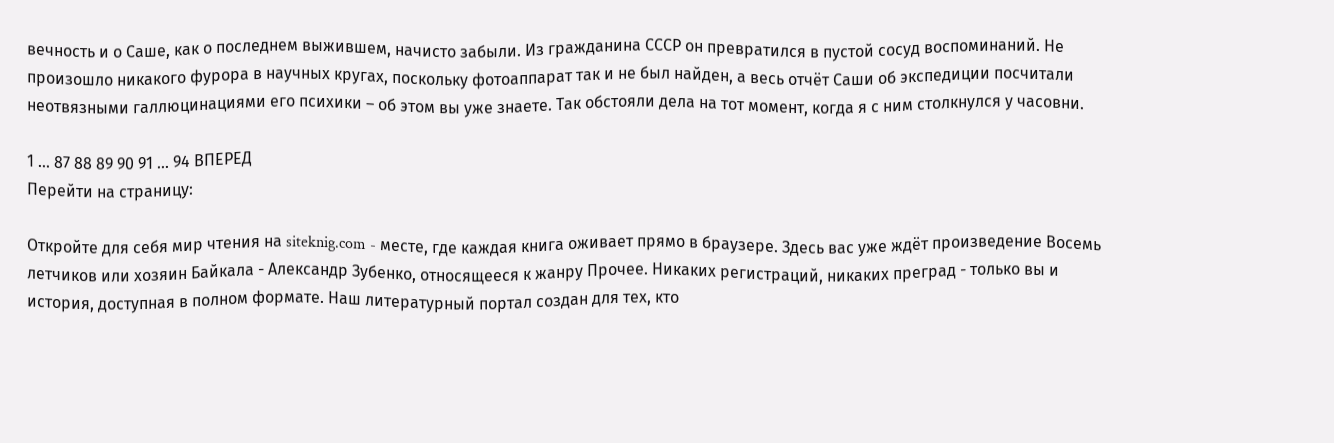вечность и о Саше, как о последнем выжившем, начисто забыли. Из гражданина СССР он превратился в пустой сосуд воспоминаний. Не произошло никакого фурора в научных кругах, поскольку фотоаппарат так и не был найден, а весь отчёт Саши об экспедиции посчитали неотвязными галлюцинациями его психики – об этом вы уже знаете. Так обстояли дела на тот момент, когда я с ним столкнулся у часовни.

1 ... 87 88 89 90 91 ... 94 ВПЕРЕД
Перейти на страницу:

Откройте для себя мир чтения на siteknig.com - месте, где каждая книга оживает прямо в браузере. Здесь вас уже ждёт произведение Восемь летчиков или хозяин Байкала - Александр Зубенко, относящееся к жанру Прочее. Никаких регистраций, никаких преград - только вы и история, доступная в полном формате. Наш литературный портал создан для тех, кто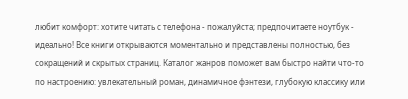любит комфорт: хотите читать с телефона - пожалуйста; предпочитаете ноутбук - идеально! Все книги открываются моментально и представлены полностью, без сокращений и скрытых страниц. Каталог жанров поможет вам быстро найти что-то по настроению: увлекательный роман, динамичное фэнтези, глубокую классику или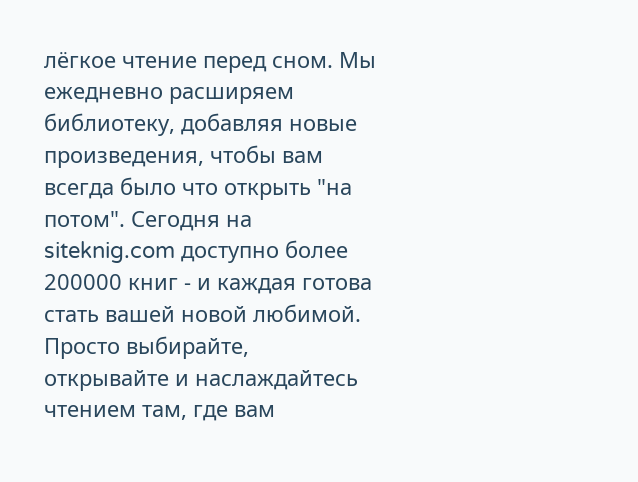лёгкое чтение перед сном. Мы ежедневно расширяем библиотеку, добавляя новые произведения, чтобы вам всегда было что открыть "на потом". Сегодня на siteknig.com доступно более 200000 книг - и каждая готова стать вашей новой любимой. Просто выбирайте, открывайте и наслаждайтесь чтением там, где вам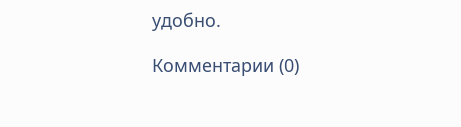удобно.

Комментарии (0)